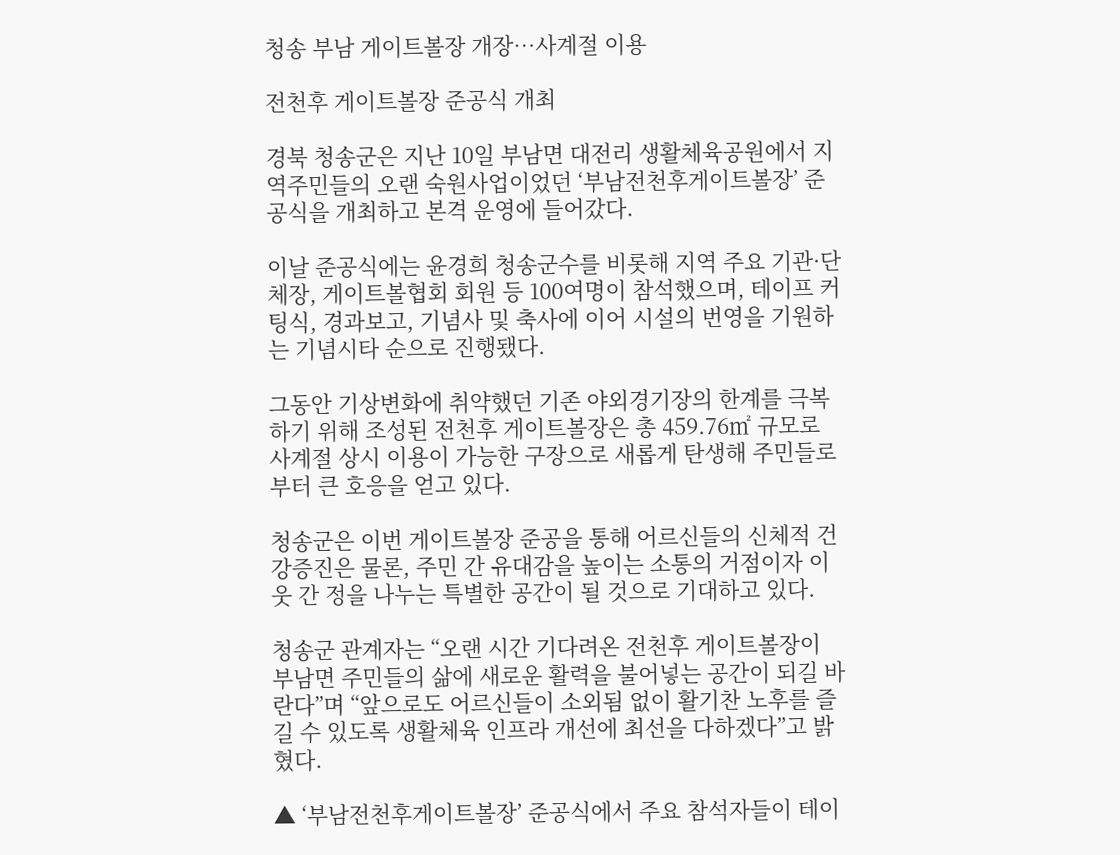청송 부남 게이트볼장 개장…사계절 이용

전천후 게이트볼장 준공식 개최

경북 청송군은 지난 10일 부남면 대전리 생활체육공원에서 지역주민들의 오랜 숙원사업이었던 ‘부남전천후게이트볼장’ 준공식을 개최하고 본격 운영에 들어갔다.

이날 준공식에는 윤경희 청송군수를 비롯해 지역 주요 기관·단체장, 게이트볼협회 회원 등 100여명이 참석했으며, 테이프 커팅식, 경과보고, 기념사 및 축사에 이어 시설의 번영을 기원하는 기념시타 순으로 진행됐다.

그동안 기상변화에 취약했던 기존 야외경기장의 한계를 극복하기 위해 조성된 전천후 게이트볼장은 총 459.76㎡ 규모로 사계절 상시 이용이 가능한 구장으로 새롭게 탄생해 주민들로부터 큰 호응을 얻고 있다.

청송군은 이번 게이트볼장 준공을 통해 어르신들의 신체적 건강증진은 물론, 주민 간 유대감을 높이는 소통의 거점이자 이웃 간 정을 나누는 특별한 공간이 될 것으로 기대하고 있다.

청송군 관계자는 “오랜 시간 기다려온 전천후 게이트볼장이 부남면 주민들의 삶에 새로운 활력을 불어넣는 공간이 되길 바란다”며 “앞으로도 어르신들이 소외됨 없이 활기찬 노후를 즐길 수 있도록 생활체육 인프라 개선에 최선을 다하겠다”고 밝혔다.

▲ ‘부남전천후게이트볼장’ 준공식에서 주요 참석자들이 테이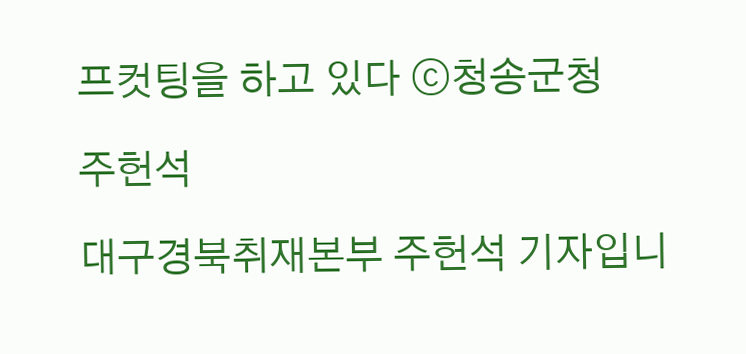프컷팅을 하고 있다 ⓒ청송군청

주헌석

대구경북취재본부 주헌석 기자입니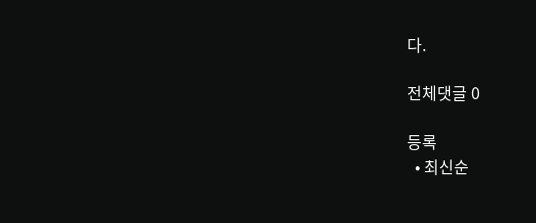다.

전체댓글 0

등록
  • 최신순